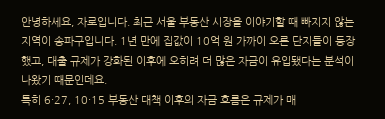안녕하세요, 자로입니다. 최근 서울 부동산 시장을 이야기할 때 빠지지 않는 지역이 송파구입니다. 1년 만에 집값이 10억 원 가까이 오른 단지들이 등장했고, 대출 규제가 강화된 이후에 오히려 더 많은 자금이 유입됐다는 분석이 나왔기 때문인데요.
특히 6·27, 10·15 부동산 대책 이후의 자금 흐름은 규제가 매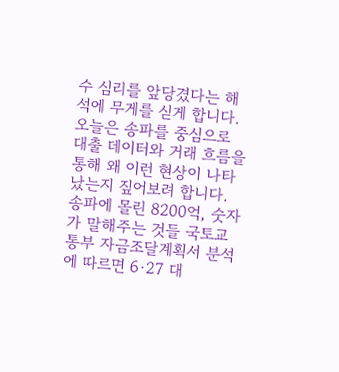수 심리를 앞당겼다는 해석에 무게를 싣게 합니다. 오늘은 송파를 중심으로 대출 데이터와 거래 흐름을 통해 왜 이런 현상이 나타났는지 짚어보려 합니다.
송파에 몰린 8200억, 숫자가 말해주는 것들 국토교통부 자금조달계획서 분석에 따르면 6·27 대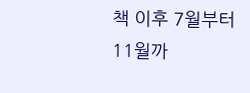책 이후 7월부터 11월까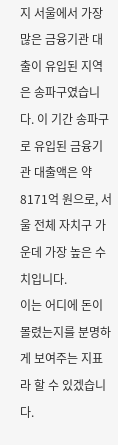지 서울에서 가장 많은 금융기관 대출이 유입된 지역은 송파구였습니다. 이 기간 송파구로 유입된 금융기관 대출액은 약 8171억 원으로, 서울 전체 자치구 가운데 가장 높은 수치입니다.
이는 어디에 돈이 몰렸는지를 분명하게 보여주는 지표라 할 수 있겠습니다.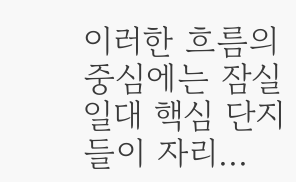이러한 흐름의 중심에는 잠실 일대 핵심 단지들이 자리...